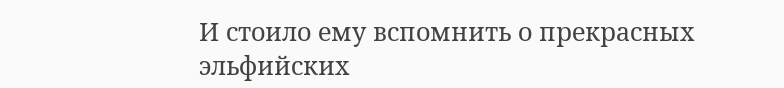И стоило ему вспомнить о прекрасных эльфийских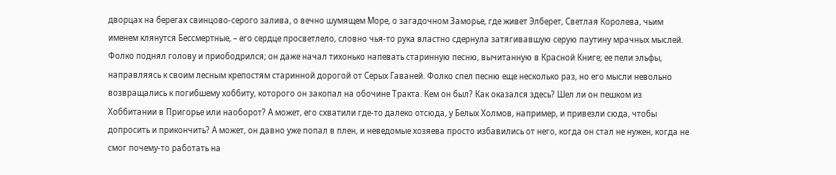дворцах на берегах свинцово-серого залива, о вечно шумящем Море, о загадочном Заморье, где живет Элберет, Светлая Королева, чьим именем клянутся Бессмертные, – его сердце просветлело, словно чья-то рука властно сдернула затягивавшую серую паутину мрачных мыслей. Фолко поднял голову и приободрился; он даже начал тихонько напевать старинную песню, вычитанную в Красной Книге; ее пели эльфы, направляясь к своим лесным крепостям старинной дорогой от Серых Гаваней. Фолко спел песню еще несколько раз, но его мысли невольно возвращались к погибшему хоббиту, которого он закопал на обочине Тракта. Кем он был? Как оказался здесь? Шел ли он пешком из Хоббитании в Пригорье или наоборот? А может, его схватили где-то далеко отсюда, у Белых Холмов, например, и привезли сюда, чтобы допросить и прикончить? А может, он давно уже попал в плен, и неведомые хозяева просто избавились от него, когда он стал не нужен, когда не смог почему-то работать на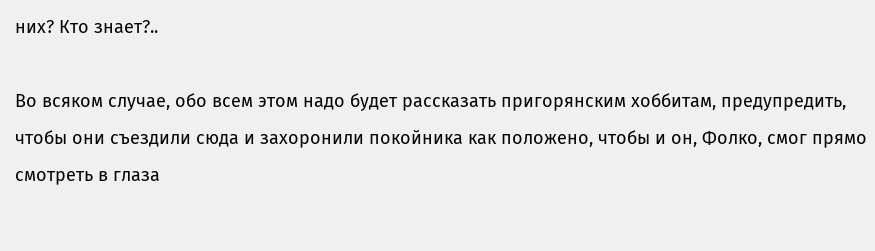них? Кто знает?..

Во всяком случае, обо всем этом надо будет рассказать пригорянским хоббитам, предупредить, чтобы они съездили сюда и захоронили покойника как положено, чтобы и он, Фолко, смог прямо смотреть в глаза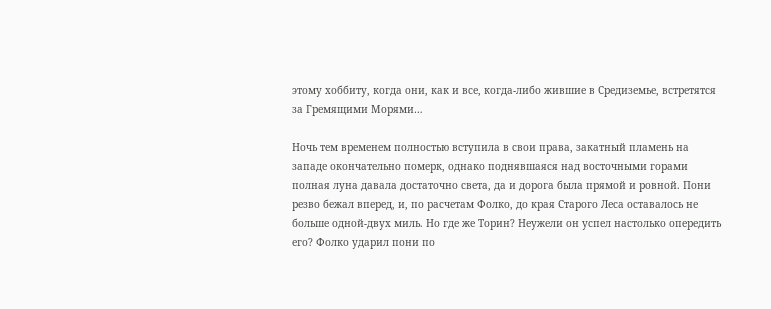этому хоббиту, когда они, как и все, когда-либо жившие в Средиземье, встретятся за Гремящими Морями…

Ночь тем временем полностью вступила в свои права, закатный пламень на западе окончательно померк, однако поднявшаяся над восточными горами полная луна давала достаточно света, да и дорога была прямой и ровной. Пони резво бежал вперед, и, по расчетам Фолко, до края Старого Леса оставалось не больше одной-двух миль. Но где же Торин? Неужели он успел настолько опередить его? Фолко ударил пони по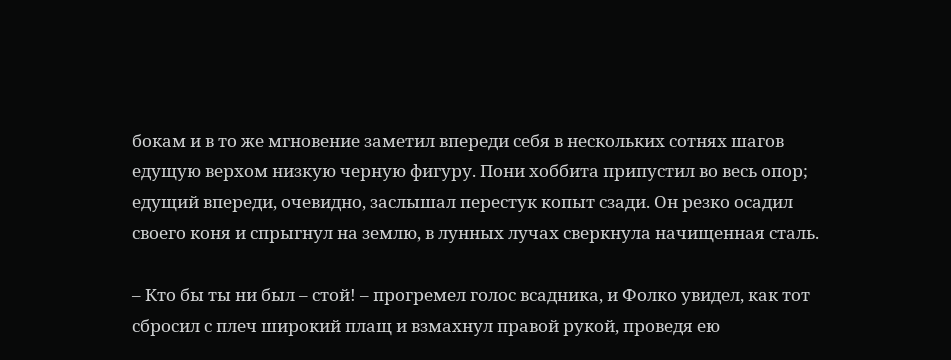бокам и в то же мгновение заметил впереди себя в нескольких сотнях шагов едущую верхом низкую черную фигуру. Пони хоббита припустил во весь опор; едущий впереди, очевидно, заслышал перестук копыт сзади. Он резко осадил своего коня и спрыгнул на землю, в лунных лучах сверкнула начищенная сталь.

– Кто бы ты ни был – стой! – прогремел голос всадника, и Фолко увидел, как тот сбросил с плеч широкий плащ и взмахнул правой рукой, проведя ею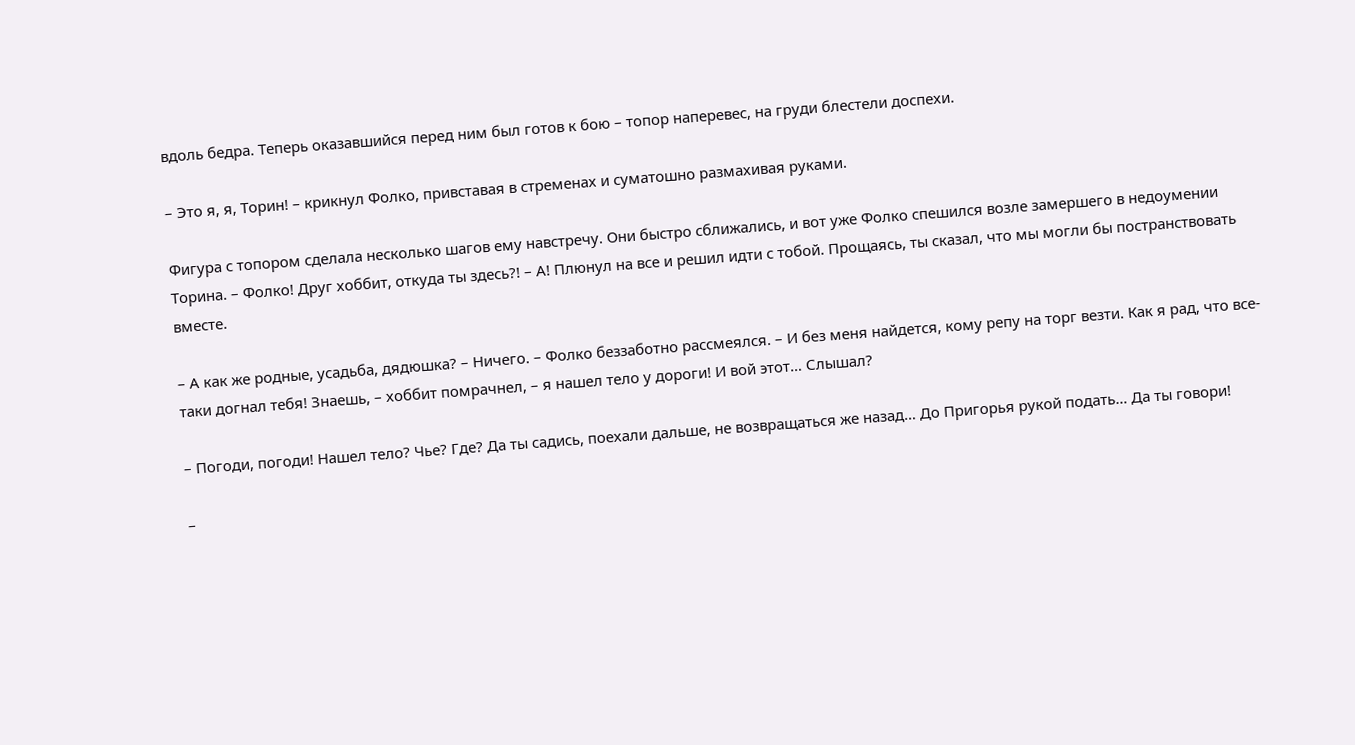вдоль бедра. Теперь оказавшийся перед ним был готов к бою – топор наперевес, на груди блестели доспехи.

– Это я, я, Торин! – крикнул Фолко, привставая в стременах и суматошно размахивая руками.

Фигура с топором сделала несколько шагов ему навстречу. Они быстро сближались, и вот уже Фолко спешился возле замершего в недоумении Торина. – Фолко! Друг хоббит, откуда ты здесь?! – А! Плюнул на все и решил идти с тобой. Прощаясь, ты сказал, что мы могли бы постранствовать вместе.

– А как же родные, усадьба, дядюшка? – Ничего. – Фолко беззаботно рассмеялся. – И без меня найдется, кому репу на торг везти. Как я рад, что все-таки догнал тебя! Знаешь, – хоббит помрачнел, – я нашел тело у дороги! И вой этот… Слышал?

– Погоди, погоди! Нашел тело? Чье? Где? Да ты садись, поехали дальше, не возвращаться же назад… До Пригорья рукой подать… Да ты говори!

–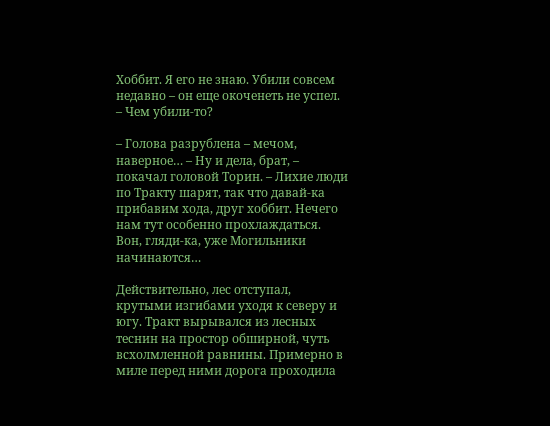Хоббит. Я его не знаю. Убили совсем недавно – он еще окоченеть не успел. – Чем убили-то?

– Голова разрублена – мечом, наверное… – Ну и дела, брат, – покачал головой Торин. – Лихие люди по Тракту шарят, так что давай-ка прибавим хода, друг хоббит. Нечего нам тут особенно прохлаждаться. Вон, гляди-ка, уже Могильники начинаются…

Действительно, лес отступал, крутыми изгибами уходя к северу и югу. Тракт вырывался из лесных теснин на простор обширной, чуть всхолмленной равнины. Примерно в миле перед ними дорога проходила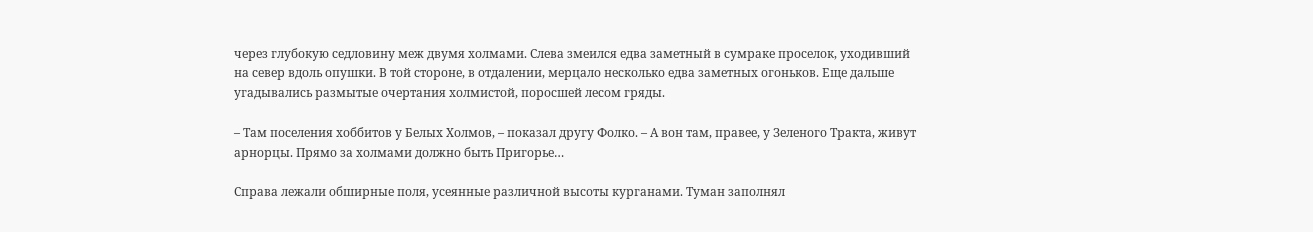через глубокую седловину меж двумя холмами. Слева змеился едва заметный в сумраке проселок, уходивший на север вдоль опушки. В той стороне, в отдалении, мерцало несколько едва заметных огоньков. Еще дальше угадывались размытые очертания холмистой, поросшей лесом гряды.

– Там поселения хоббитов у Белых Холмов, – показал другу Фолко. – А вон там, правее, у Зеленого Тракта, живут арнорцы. Прямо за холмами должно быть Пригорье…

Справа лежали обширные поля, усеянные различной высоты курганами. Туман заполнял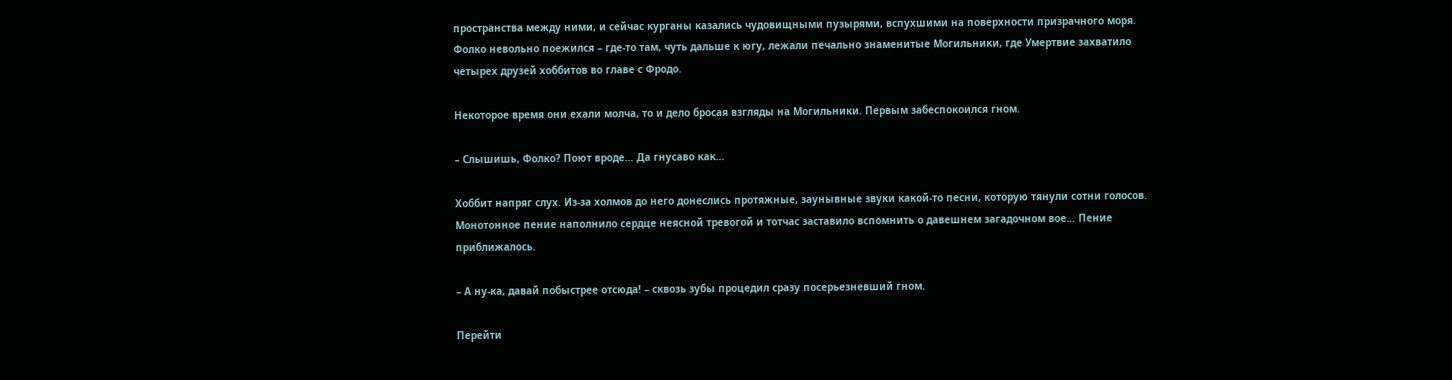пространства между ними, и сейчас курганы казались чудовищными пузырями, вспухшими на поверхности призрачного моря. Фолко невольно поежился – где-то там, чуть дальше к югу, лежали печально знаменитые Могильники, где Умертвие захватило четырех друзей хоббитов во главе с Фродо.

Некоторое время они ехали молча, то и дело бросая взгляды на Могильники. Первым забеспокоился гном.

– Слышишь, Фолко? Поют вроде… Да гнусаво как…

Хоббит напряг слух. Из-за холмов до него донеслись протяжные, заунывные звуки какой-то песни, которую тянули сотни голосов. Монотонное пение наполнило сердце неясной тревогой и тотчас заставило вспомнить о давешнем загадочном вое… Пение приближалось.

– А ну-ка, давай побыстрее отсюда! – сквозь зубы процедил сразу посерьезневший гном.

Перейти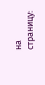на страницу: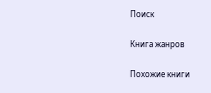Поиск

Книга жанров

Похожие книги